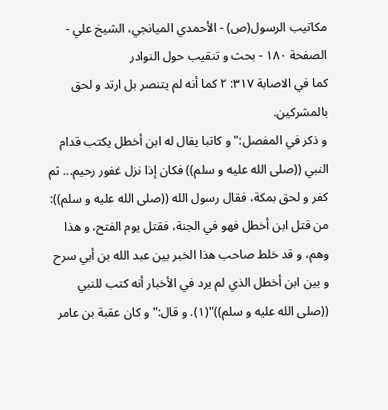مكاتيب الرسول(ص) - الأحمدي الميانجي، الشيخ علي - الصفحة ١٨٠ - بحث و تنقيب حول النوادر
كما في الاصابة ٣١٧: ٢ كما أنه لم يتنصر بل ارتد و لحق بالمشركين.
و ذكر في المفصل:" و كاتبا يقال له ابن أخطل يكتب قدام النبي ((صلى الله عليه و سلم)) فكان إذا نزل غفور رحيم... ثم كفر و لحق بمكة، فقال رسول الله ((صلى الله عليه و سلم)): من قتل ابن أخطل فهو في الجنة، فقتل يوم الفتح، و هذا وهم، و قد خلط صاحب هذا الخبر بين عبد الله بن أبي سرح و بين ابن أخطل الذي لم يرد في الأخبار أنه كتب للنبي ((صلى الله عليه و سلم))"(١). و قال:" و كان عقبة بن عامر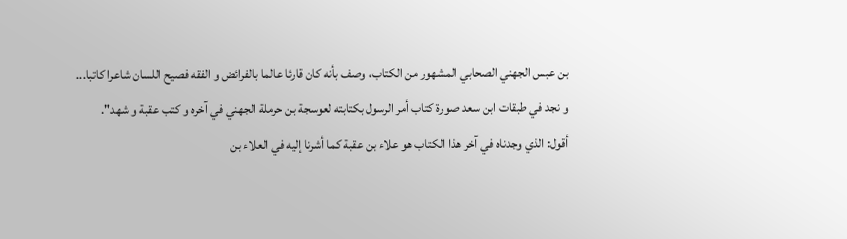بن عبس الجهني الصحابي المشهور من الكتاب، وصف بأنه كان قارئا عالما بالفرائض و الفقه فصيح اللسان شاعرا كاتبا...
و نجد في طبقات ابن سعد صورة كتاب أمر الرسول بكتابته لعوسجة بن حرملة الجهني في آخره و كتب عقبة و شهد".
أقول: الذي وجدناه في آخر هذا الكتاب هو علاء بن عقبة كما أشرنا إليه في العلاء بن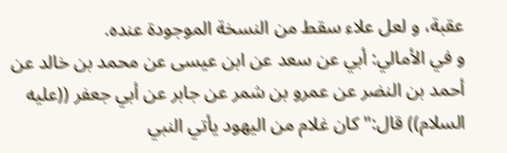عقبة، و لعل علاء سقط من النسخة الموجودة عنده.
و في الأمالي: أبي عن سعد عن ابن عيسى عن محمد بن خالد عن أحمد بن النضر عن عمرو بن شمر عن جابر عن أبي جعفر ((عليه السلام)) قال:" كان غلام من اليهود يأتي النبي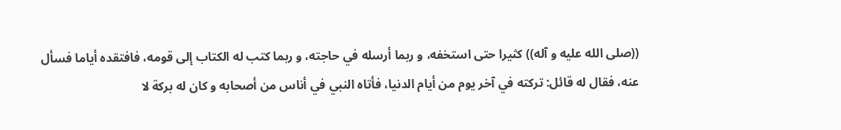((صلى الله عليه و آله)) كثيرا حتى استخفه، و ربما أرسله في حاجته، و ربما كتب له الكتاب إلى قومه، فافتقده أياما فسأل عنه، فقال له قائل: تركته في آخر يوم من أيام الدنيا، فأتاه النبي في أناس من أصحابه و كان له بركة لا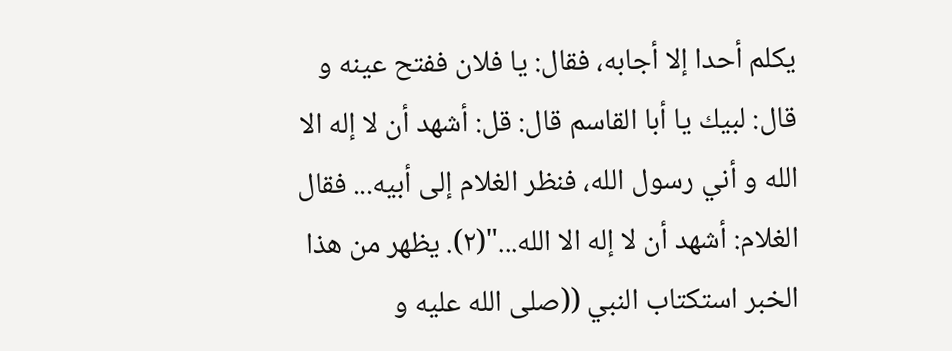يكلم أحدا إلا أجابه، فقال: يا فلان ففتح عينه و قال: لبيك يا أبا القاسم قال: قل: أشهد أن لا إله الا الله و أني رسول الله، فنظر الغلام إلى أبيه... فقال الغلام: أشهد أن لا إله الا الله..."(٢). يظهر من هذا الخبر استكتاب النبي ((صلى الله عليه و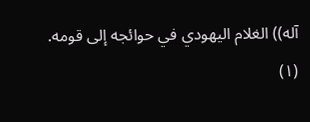آله)) الغلام اليهودي في حوائجه إلى قومه.
(١)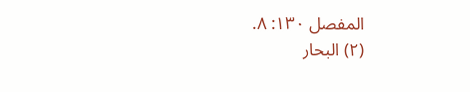المفصل ١٣٠: ٨.
(٢) البحار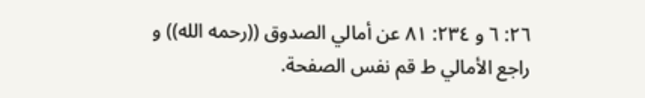٢٦: ٦ و ٢٣٤: ٨١ عن أمالي الصدوق ((رحمه الله)) و راجع الأمالي ط قم نفس الصفحة.